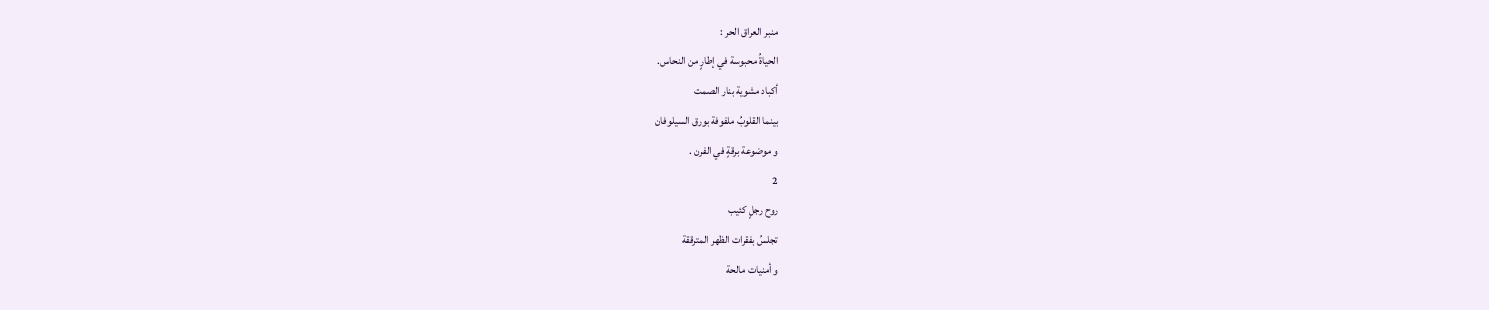منبر العراق الحر :
الحياةُ محبوسة في إطارٍ من النحاس.
أكباد مشوية بنار الصمت
بينما القلوبُ ملفوفة بورق السيلوفان
و موضوعة برقةٍ في الفرن .
2
روح رجلٍ كئيب
تجلسُ بفقرات الظهر المترققة
و أمنيات مالحة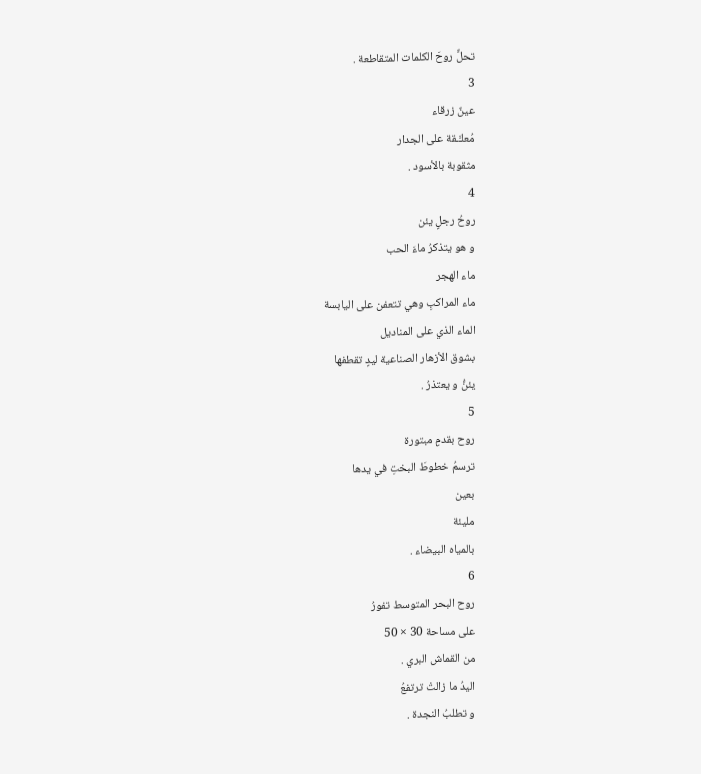تحلٌّ روحَ الكلمات المتقاطعة .
3
عينٌ زرقاء
مُعلـَّـقة على الجدار
مثقوبة بالأسود .
4
روحُ رجلٍ يئن
و هو يتذكرُ ماءَ الحب
ماء الهجر
ماء المراكبِ وهي تتعفن على اليابسة
الماء الذي على المناديل
بشوق الأزهار الصناعية ليدٍ تقطفها
يئنُّ و يعتذرُ .
5
روح بقدمٍ مبتورة
ترسمُ خطوطَ البختِ في يدها
بعين
مليئة
بالمياه البيضاء .
6
روح البحر المتوسط تفورُ
على مساحة 30 × 50
من القماش البري .
اليدُ ما زالتْ ترتفعُ
و تطلبُ النجدة .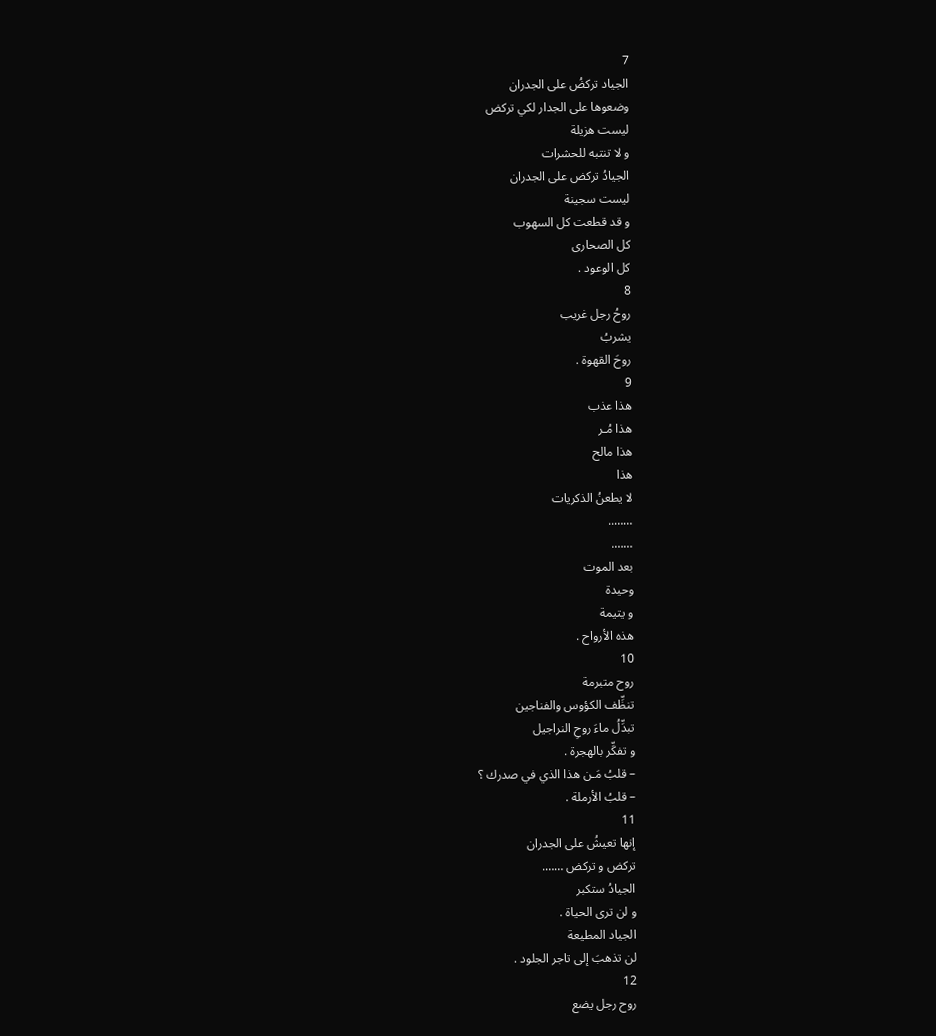7
الجياد تركضُ على الجدران
وضعوها على الجدار لكي تركض
ليست هزيلة
و لا تنتبه للحشرات
الجيادُ تركض على الجدران
ليست سجينة
و قد قطعت كل السهوب
كل الصحارى
كل الوعود .
8
روحُ رجل غريب
يشربُ
روحَ القهوة .
9
هذا عذب
هذا مُـر
هذا مالح
هذا
لا يطعنُ الذكريات
……..
…….
بعد الموت
وحيدة
و يتيمة
هذه الأرواح .
10
روح متبرمة
تنظِّف الكؤوس والفناجين
تبدِّلُ ماءَ روحِ النراجيل
و تفكِّر بالهجرة .
– قلبُ مَـن هذا الذي في صدرك ؟
– قلبُ الأرملة .
11
إنها تعيشُ على الجدران
تركض و تركض …….
الجيادُ ستكبر
و لن ترى الحياة .
الجياد المطيعة
لن تذهبَ إلى تاجر الجلود .
12
روح رجل يضع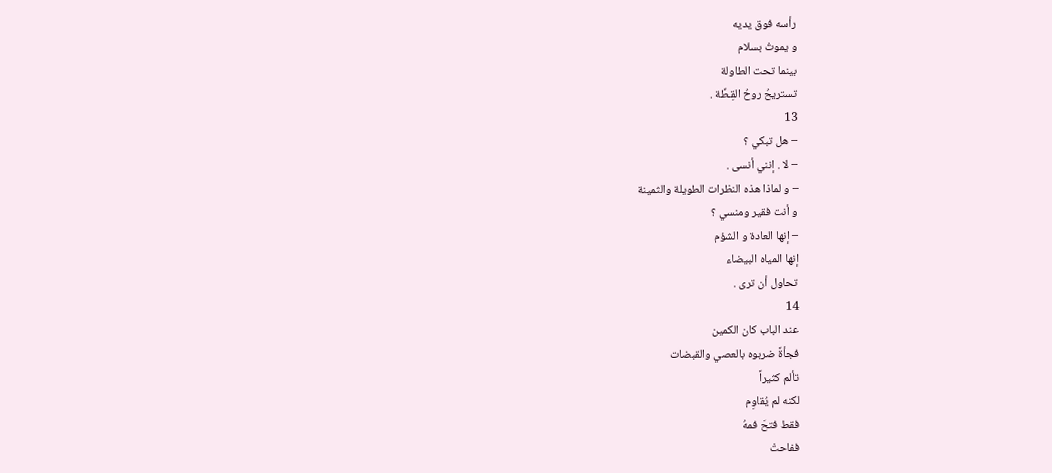رأسه فوق يديه
و يموتُ بسلام
بينما تحت الطاولة
تستريحُ روحُ القِـطِّة .
13
– هل تبكي ؟
– لا . إنني أنسى .
– و لماذا هذه النظرات الطويلة والثمينة
و أنت فقير ومنسي ؟
– إنها العادة و الشؤم
إنها المياه البيضاء
تحاول أن ترى .
14
عند الباب كان الكمين
فجأةً ضربوه بالعصي والقبضات
تألم كثيراً
لكنه لم يُقاوِم
فقط فتحَ فمهُ
ففاحتْ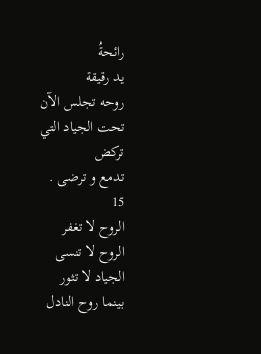رائحةُ
يد رقيقة
روحه تجلس الآن
تحت الجياد التي تركض
تدمع و ترضى .
15
الروح لا تغفر
الروح لا تنسى
الجياد لا تثور
بينما روح النادل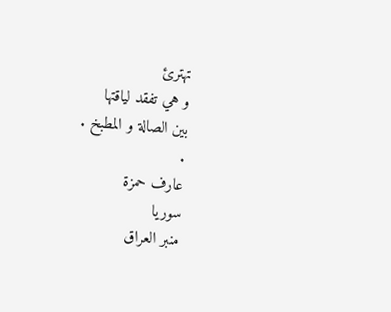تهترئ
و هي تفقد لياقتها
بين الصالة و المطبخ .
.
عارف حمزة
سوريا
منبر العراق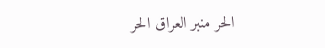الحر منبر العراق الحر